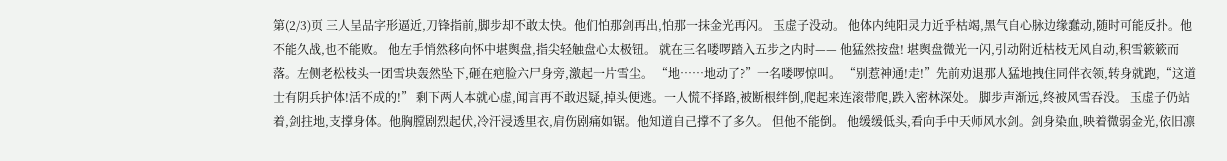第(2/3)页 三人呈品字形逼近,刀锋指前,脚步却不敢太快。他们怕那剑再出,怕那一抹金光再闪。 玉虚子没动。 他体内纯阳灵力近乎枯竭,黑气自心脉边缘蠢动,随时可能反扑。他不能久战,也不能败。 他左手悄然移向怀中堪舆盘,指尖轻触盘心太极钮。 就在三名喽啰踏入五步之内时—— 他猛然按盘! 堪舆盘微光一闪,引动附近枯枝无风自动,积雪簌簌而落。左侧老松枝头一团雪块轰然坠下,砸在疤脸六尸身旁,激起一片雪尘。 “地……地动了?”一名喽啰惊叫。 “别惹神通!走!”先前劝退那人猛地拽住同伴衣领,转身就跑,“这道士有阴兵护体!活不成的!” 剩下两人本就心虚,闻言再不敢迟疑,掉头便逃。一人慌不择路,被断根绊倒,爬起来连滚带爬,跌入密林深处。 脚步声渐远,终被风雪吞没。 玉虚子仍站着,剑拄地,支撑身体。他胸膛剧烈起伏,冷汗浸透里衣,肩伤剧痛如锯。他知道自己撑不了多久。 但他不能倒。 他缓缓低头,看向手中天师风水剑。剑身染血,映着微弱金光,依旧凛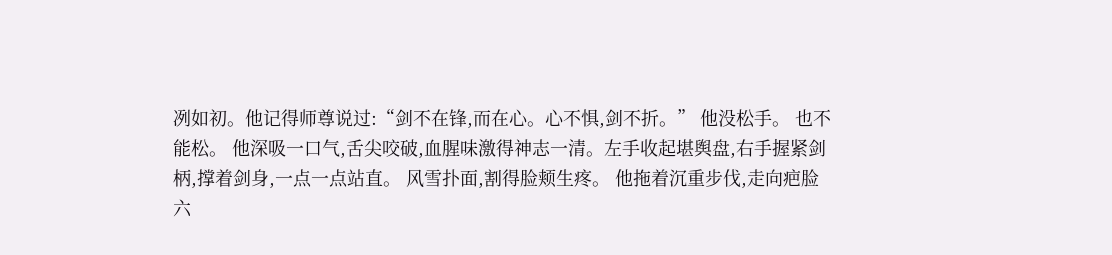冽如初。他记得师尊说过:“剑不在锋,而在心。心不惧,剑不折。” 他没松手。 也不能松。 他深吸一口气,舌尖咬破,血腥味激得神志一清。左手收起堪舆盘,右手握紧剑柄,撑着剑身,一点一点站直。 风雪扑面,割得脸颊生疼。 他拖着沉重步伐,走向疤脸六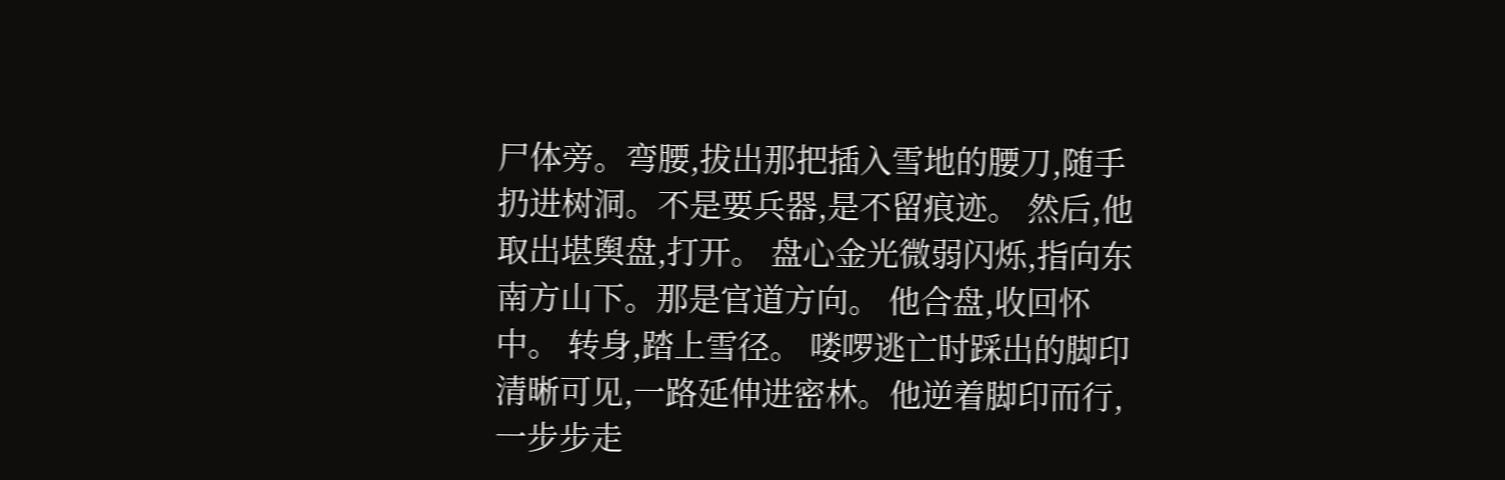尸体旁。弯腰,拔出那把插入雪地的腰刀,随手扔进树洞。不是要兵器,是不留痕迹。 然后,他取出堪舆盘,打开。 盘心金光微弱闪烁,指向东南方山下。那是官道方向。 他合盘,收回怀中。 转身,踏上雪径。 喽啰逃亡时踩出的脚印清晰可见,一路延伸进密林。他逆着脚印而行,一步步走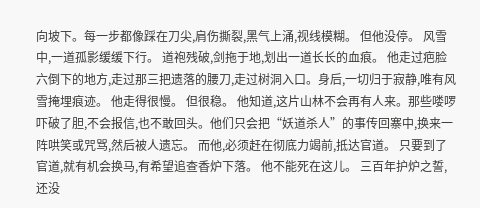向坡下。每一步都像踩在刀尖,肩伤撕裂,黑气上涌,视线模糊。 但他没停。 风雪中,一道孤影缓缓下行。 道袍残破,剑拖于地,划出一道长长的血痕。 他走过疤脸六倒下的地方,走过那三把遗落的腰刀,走过树洞入口。身后,一切归于寂静,唯有风雪掩埋痕迹。 他走得很慢。 但很稳。 他知道,这片山林不会再有人来。那些喽啰吓破了胆,不会报信,也不敢回头。他们只会把“妖道杀人”的事传回寨中,换来一阵哄笑或咒骂,然后被人遗忘。 而他,必须赶在彻底力竭前,抵达官道。 只要到了官道,就有机会换马,有希望追查香炉下落。 他不能死在这儿。 三百年护炉之誓,还没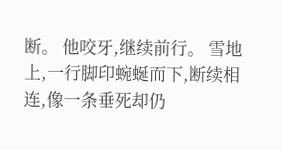断。 他咬牙,继续前行。 雪地上,一行脚印蜿蜒而下,断续相连,像一条垂死却仍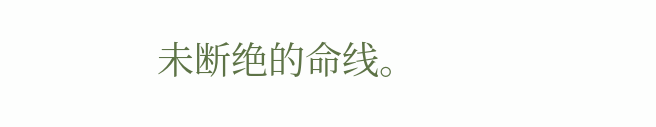未断绝的命线。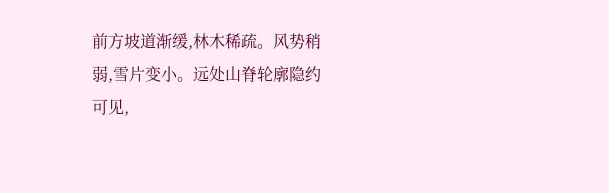前方坡道渐缓,林木稀疏。风势稍弱,雪片变小。远处山脊轮廓隐约可见,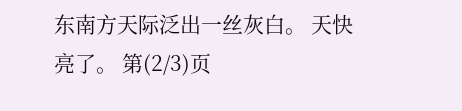东南方天际泛出一丝灰白。 天快亮了。 第(2/3)页